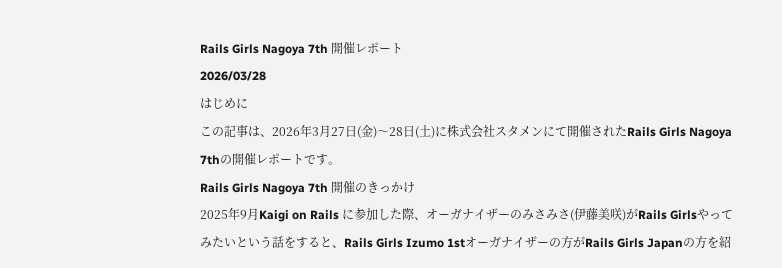Rails Girls Nagoya 7th 開催レポート
2026/03/28
はじめに
この記事は、2026年3月27日(金)〜28日(土)に株式会社スタメンにて開催されたRails Girls Nagoya 7thの開催レポートです。
Rails Girls Nagoya 7th 開催のきっかけ
2025年9月Kaigi on Rails に参加した際、オーガナイザーのみさみさ(伊藤美咲)がRails Girlsやってみたいという話をすると、Rails Girls Izumo 1stオーガナイザーの方がRails Girls Japanの方を紹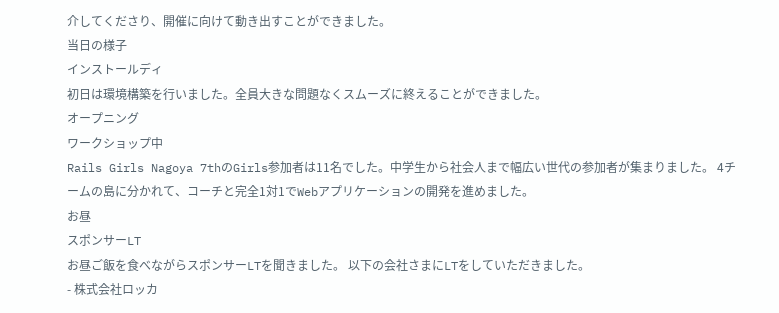介してくださり、開催に向けて動き出すことができました。
当日の様子
インストールディ
初日は環境構築を行いました。全員大きな問題なくスムーズに終えることができました。
オープニング
ワークショップ中
Rails Girls Nagoya 7thのGirls参加者は11名でした。中学生から社会人まで幅広い世代の参加者が集まりました。 4チームの島に分かれて、コーチと完全1対1でWebアプリケーションの開発を進めました。
お昼
スポンサーLT
お昼ご飯を食べながらスポンサーLTを聞きました。 以下の会社さまにLTをしていただきました。
- 株式会社ロッカ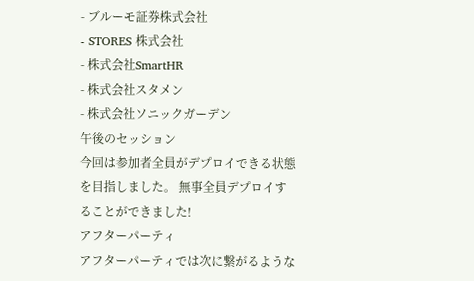- ブルーモ証券株式会社
- STORES 株式会社
- 株式会社SmartHR
- 株式会社スタメン
- 株式会社ソニックガーデン
午後のセッション
今回は参加者全員がデプロイできる状態を目指しました。 無事全員デプロイすることができました!
アフターパーティ
アフターパーティでは次に繋がるような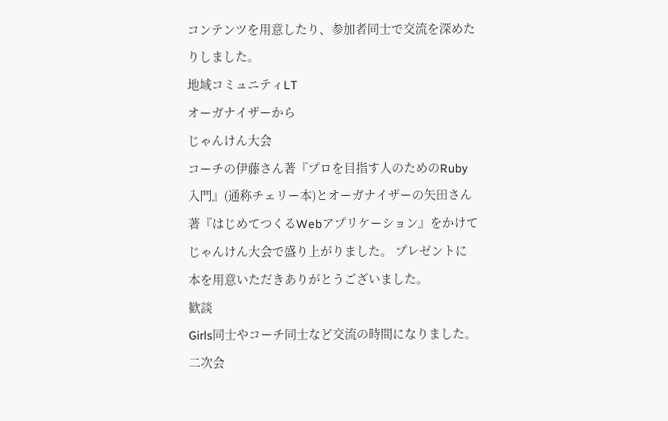コンテンツを用意したり、参加者同士で交流を深めたりしました。
地域コミュニティLT
オーガナイザーから
じゃんけん大会
コーチの伊藤さん著『プロを目指す人のためのRuby入門』(通称チェリー本)とオーガナイザーの矢田さん著『はじめてつくるWebアプリケーション』をかけてじゃんけん大会で盛り上がりました。 プレゼントに本を用意いただきありがとうございました。
歓談
Girls同士やコーチ同士など交流の時間になりました。
二次会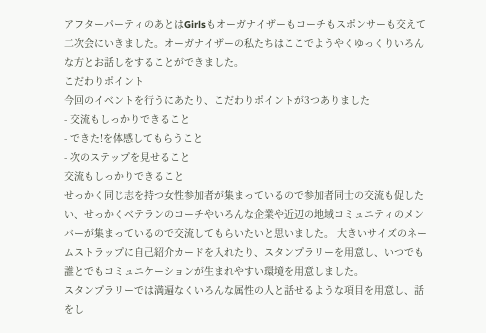アフターパーティのあとはGirlsもオーガナイザーもコーチもスポンサーも交えて二次会にいきました。オーガナイザーの私たちはここでようやくゆっくりいろんな方とお話しをすることができました。
こだわりポイント
今回のイベントを行うにあたり、こだわりポイントが3つありました
- 交流もしっかりできること
- できた!を体感してもらうこと
- 次のステップを見せること
交流もしっかりできること
せっかく同じ志を持つ女性参加者が集まっているので参加者同士の交流も促したい、せっかくベテランのコーチやいろんな企業や近辺の地域コミュニティのメンバーが集まっているので交流してもらいたいと思いました。 大きいサイズのネームストラップに自己紹介カードを入れたり、スタンプラリーを用意し、いつでも誰とでもコミュニケーションが生まれやすい環境を用意しました。
スタンプラリーでは満遍なくいろんな属性の人と話せるような項目を用意し、話をし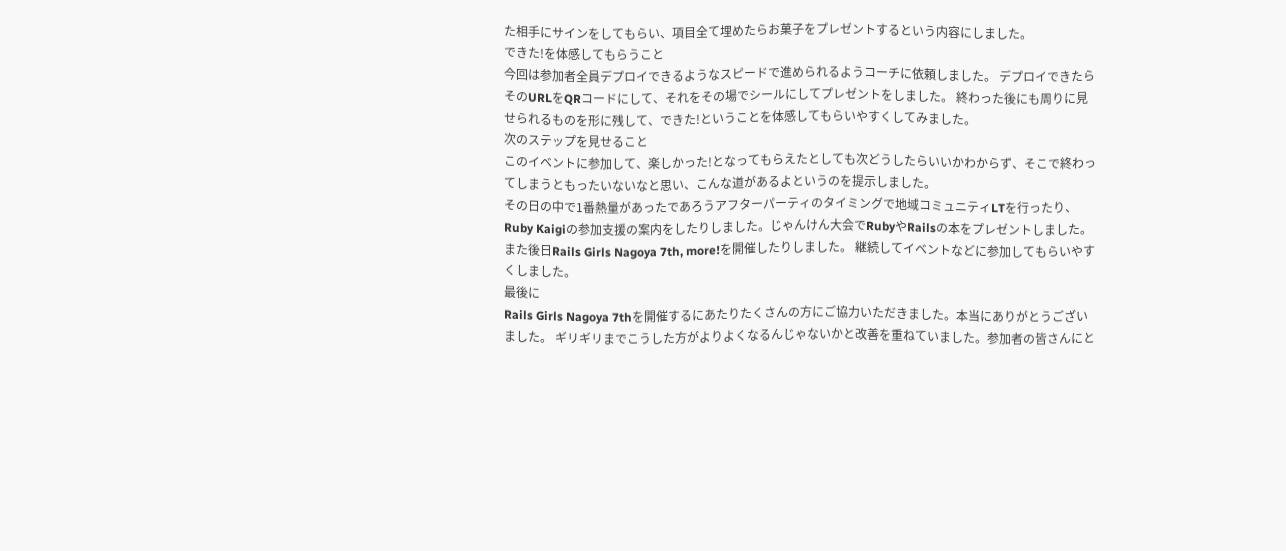た相手にサインをしてもらい、項目全て埋めたらお菓子をプレゼントするという内容にしました。
できた!を体感してもらうこと
今回は参加者全員デプロイできるようなスピードで進められるようコーチに依頼しました。 デプロイできたらそのURLをQRコードにして、それをその場でシールにしてプレゼントをしました。 終わった後にも周りに見せられるものを形に残して、できた!ということを体感してもらいやすくしてみました。
次のステップを見せること
このイベントに参加して、楽しかった!となってもらえたとしても次どうしたらいいかわからず、そこで終わってしまうともったいないなと思い、こんな道があるよというのを提示しました。
その日の中で1番熱量があったであろうアフターパーティのタイミングで地域コミュニティLTを行ったり、Ruby Kaigiの参加支援の案内をしたりしました。じゃんけん大会でRubyやRailsの本をプレゼントしました。また後日Rails Girls Nagoya 7th, more!を開催したりしました。 継続してイベントなどに参加してもらいやすくしました。
最後に
Rails Girls Nagoya 7thを開催するにあたりたくさんの方にご協力いただきました。本当にありがとうございました。 ギリギリまでこうした方がよりよくなるんじゃないかと改善を重ねていました。参加者の皆さんにと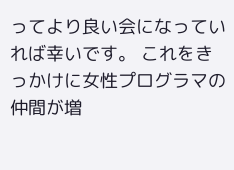ってより良い会になっていれば幸いです。 これをきっかけに女性プログラマの仲間が増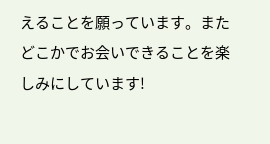えることを願っています。またどこかでお会いできることを楽しみにしています!